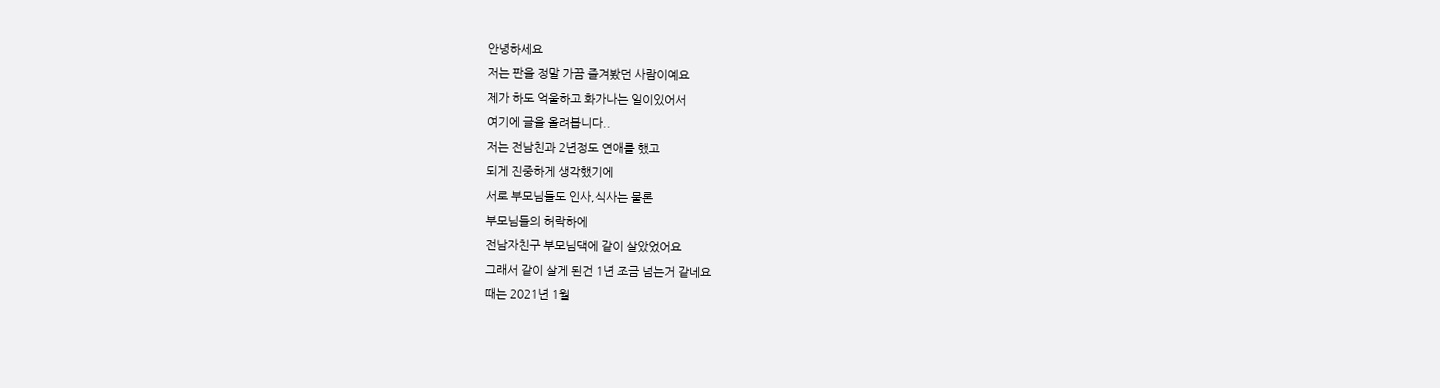안녕하세요
저는 판을 정말 가끔 즐겨봤던 사람이예요
제가 하도 억울하고 화가나는 일이있어서
여기에 글을 올려봅니다..
저는 전남친과 2년정도 연애를 했고
되게 진중하게 생각했기에
서로 부모님들도 인사,식사는 물론
부모님들의 허락하에
전남자친구 부모님댁에 같이 살았었어요
그래서 같이 살게 된건 1년 조금 넘는거 같네요
때는 2021년 1월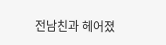전남친과 헤어졌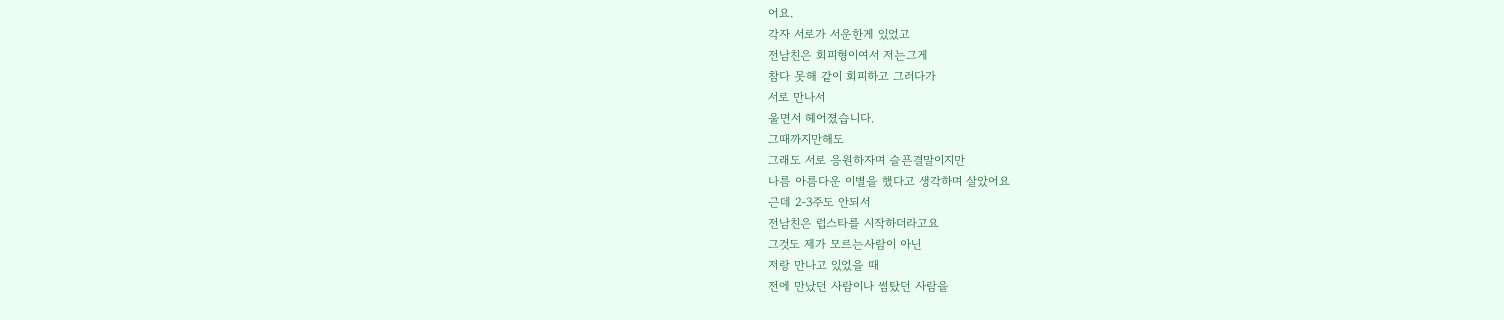어요.
각자 서로가 서운한게 있었고
전남친은 회피형이여서 저는그게
참다 못해 같이 회피하고 그러다가
서로 만나서
울면서 헤어졌습니다.
그때까지만해도
그래도 서로 응원하자며 슬픈결말이지만
나름 아름다운 이별을 했다고 생각하며 살았어요
근데 2-3주도 안되서
전남친은 럽스타를 시작하더라고요
그것도 제가 모르는사람이 아닌
저랑 만나고 있었을 때
전에 만났던 사람이나 썸탔던 사람을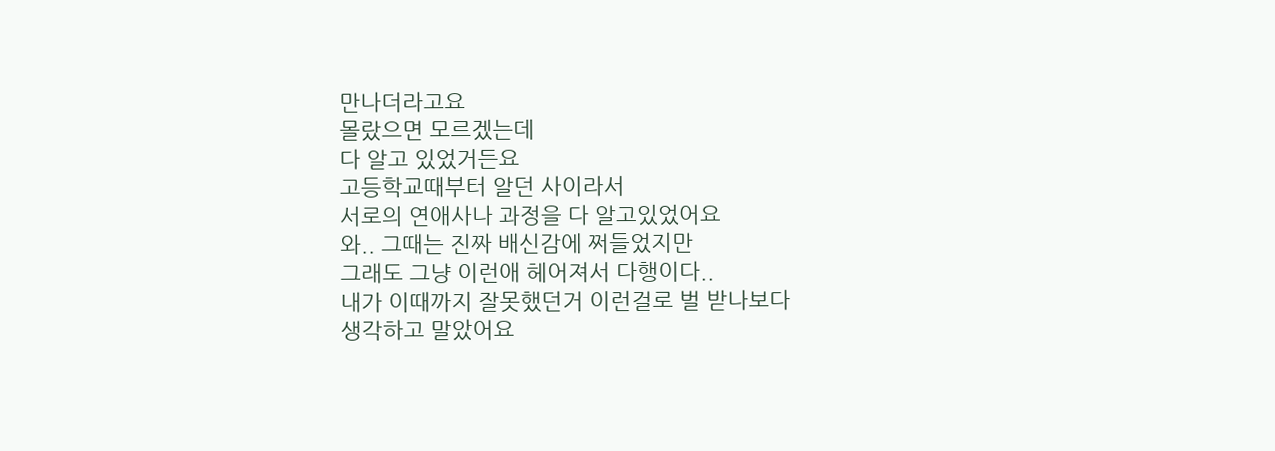만나더라고요
몰랐으면 모르겠는데
다 알고 있었거든요
고등학교때부터 알던 사이라서
서로의 연애사나 과정을 다 알고있었어요
와.. 그때는 진짜 배신감에 쩌들었지만
그래도 그냥 이런애 헤어져서 다행이다..
내가 이때까지 잘못했던거 이런걸로 벌 받나보다
생각하고 말았어요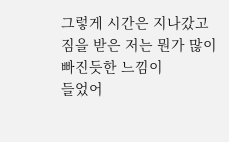그렇게 시간은 지나갔고
짐을 받은 저는 뭔가 많이 빠진듯한 느낌이
들었어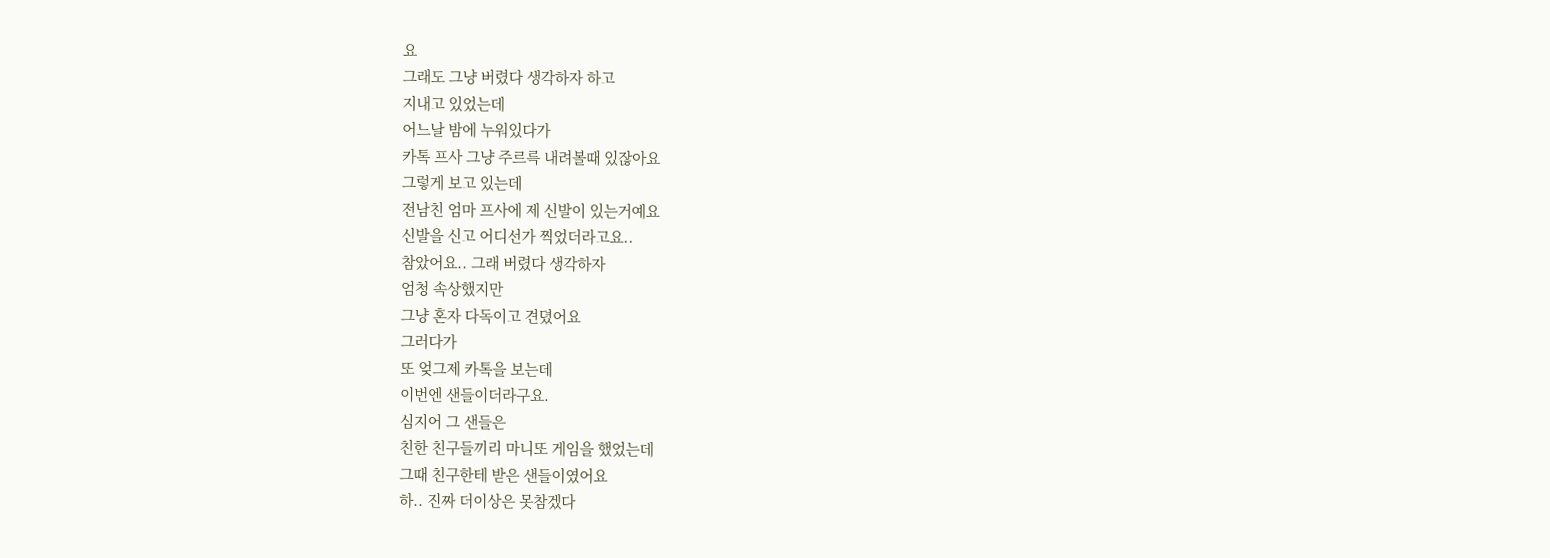요
그래도 그냥 버렸다 생각하자 하고
지내고 있었는데
어느날 밤에 누워있다가
카톡 프사 그냥 주르륵 내려볼때 있잖아요
그렇게 보고 있는데
전남친 엄마 프사에 제 신발이 있는거예요
신발을 신고 어디선가 찍었더라고요..
참았어요.. 그래 버렸다 생각하자
엄청 속상했지만
그냥 혼자 다독이고 견뎠어요
그러다가
또 엊그제 카톡을 보는데
이번엔 샌들이더라구요.
심지어 그 샌들은
친한 친구들끼리 마니또 게임을 했었는데
그때 친구한테 받은 샌들이였어요
하.. 진짜 더이상은 못참겠다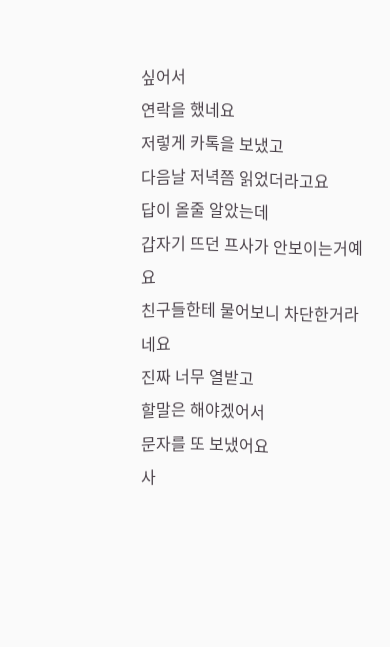싶어서
연락을 했네요
저렇게 카톡을 보냈고
다음날 저녁쯤 읽었더라고요
답이 올줄 알았는데
갑자기 뜨던 프사가 안보이는거예요
친구들한테 물어보니 차단한거라네요
진짜 너무 열받고
할말은 해야겠어서
문자를 또 보냈어요
사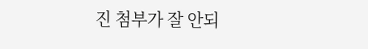진 첨부가 잘 안되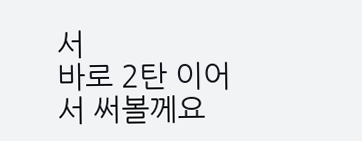서
바로 2탄 이어서 써볼께요